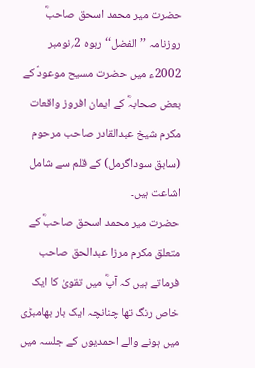حضرت میر محمد اسحق صاحبؓ
روزنامہ ’’الفضل‘‘ ربوہ 2؍نومبر 2002ء میں حضرت مسیح موعودؑ کے بعض صحابہؓ کے ایمان افروز واقعات مکرم شیخ عبدالقادر صاحب مرحوم (سابق سوداگرمل) کے قلم سے شامل اشاعت ہیں۔
حضرت میر محمد اسحق صاحبؓ کے متعلق مکرم مرزا عبدالحق صاحب فرماتے ہیں کہ آپؓ میں تقویٰ کا ایک خاص رنگ تھا چنانچہ ایک بار بھامبڑی میں ہونے والے احمدیوں کے جلسہ میں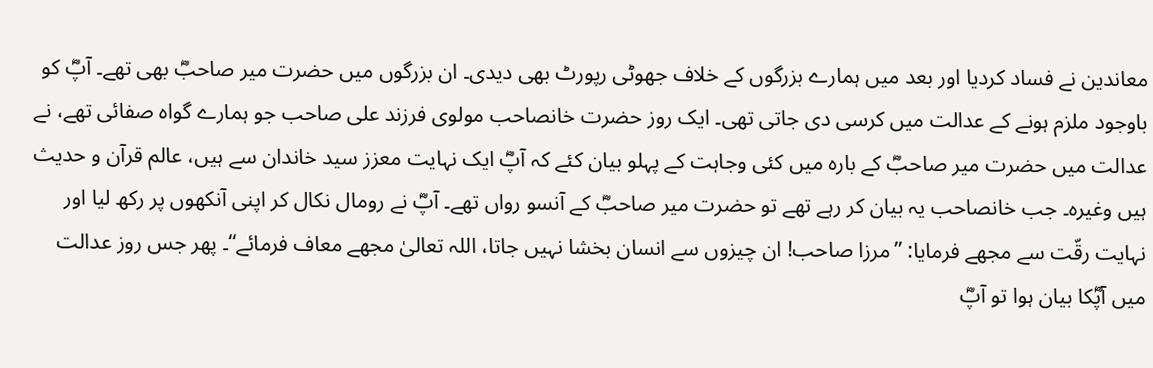معاندین نے فساد کردیا اور بعد میں ہمارے بزرگوں کے خلاف جھوٹی رپورٹ بھی دیدی۔ ان بزرگوں میں حضرت میر صاحبؓ بھی تھے۔ آپؓ کو باوجود ملزم ہونے کے عدالت میں کرسی دی جاتی تھی۔ ایک روز حضرت خانصاحب مولوی فرزند علی صاحب جو ہمارے گواہ صفائی تھے، نے عدالت میں حضرت میر صاحبؓ کے بارہ میں کئی وجاہت کے پہلو بیان کئے کہ آپؓ ایک نہایت معزز سید خاندان سے ہیں، عالم قرآن و حدیث ہیں وغیرہ۔ جب خانصاحب یہ بیان کر رہے تھے تو حضرت میر صاحبؓ کے آنسو رواں تھے۔ آپؓ نے رومال نکال کر اپنی آنکھوں پر رکھ لیا اور نہایت رقّت سے مجھے فرمایا: ’’مرزا صاحب! ان چیزوں سے انسان بخشا نہیں جاتا، اللہ تعالیٰ مجھے معاف فرمائے‘‘۔ پھر جس روز عدالت میں آپؓکا بیان ہوا تو آپؓ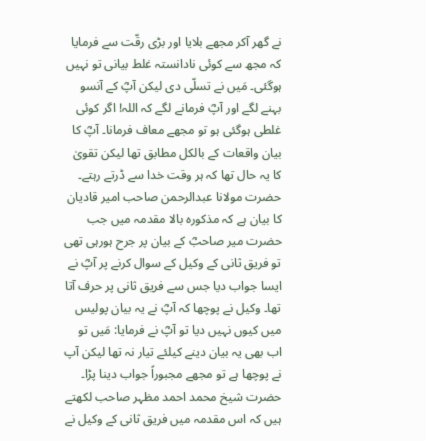نے گھر آکر مجھے بلایا اور بڑی رقّت سے فرمایا کہ مجھ سے کوئی نادانستہ غلط بیانی تو نہیں ہوگئی۔ مَیں نے تسلّی دی لیکن آپؓ کے آنسو بہنے لگے اور آپؓ فرمانے لگے کہ اللہ! اگر کوئی غلطی ہوگئی ہو تو مجھے معاف فرمانا۔ آپؓ کا بیان واقعات کے بالکل مطابق تھا لیکن تقویٰ کا یہ حال تھا کہ ہر وقت خدا سے ڈرتے رہتے۔
حضرت مولانا عبدالرحمن صاحب امیر قادیان کا بیان ہے کہ مذکورہ بالا مقدمہ میں جب حضرت میر صاحبؓ کے بیان پر جرح ہورہی تھی تو فریق ثانی کے وکیل کے سوال کرنے پر آپؓ نے ایسا جواب دیا جس سے فریق ثانی پر حرف آتا تھا۔ وکیل نے پوچھا کہ آپؓ نے یہ بیان پولیس میں کیوں نہیں دیا تو آپؓ نے فرمایا: مَیں تو اب بھی یہ بیان دینے کیلئے تیار نہ تھا لیکن آپ نے پوچھا ہے تو مجھے مجبوراً جواب دینا پڑا۔
حضرت شیخ محمد احمد مظہر صاحب لکھتے ہیں کہ اس مقدمہ میں فریق ثانی کے وکیل نے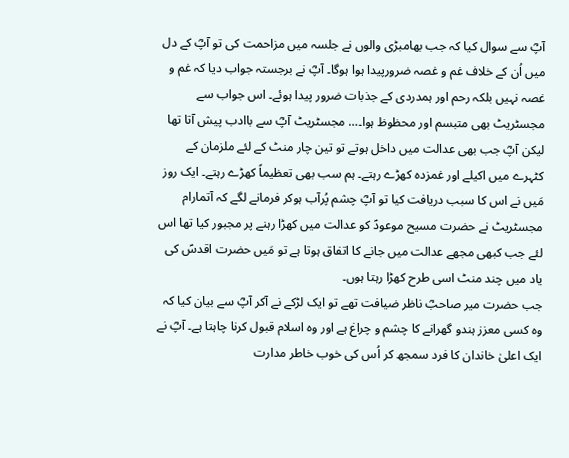آپؓ سے سوال کیا کہ جب بھامبڑی والوں نے جلسہ میں مزاحمت کی تو آپؓ کے دل میں اُن کے خلاف غم و غصہ ضرورپیدا ہوا ہوگا۔ آپؓ نے برجستہ جواب دیا کہ غم و غصہ نہیں بلکہ رحم اور ہمدردی کے جذبات ضرور پیدا ہوئے۔ اس جواب سے مجسٹریٹ بھی متبسم اور محظوظ ہوا۔… مجسٹریٹ آپؓ سے باادب پیش آتا تھا لیکن آپؓ جب بھی عدالت میں داخل ہوتے تو تین چار منٹ کے لئے ملزمان کے کٹہرے میں اکیلے اور غمزدہ کھڑے رہتے۔ ہم سب بھی تعظیماً کھڑے رہتے۔ ایک روز مَیں نے اس کا سبب دریافت کیا تو آپؓ چشم پُرآب ہوکر فرمانے لگے کہ آتمارام مجسٹریٹ نے حضرت مسیح موعودؑ کو عدالت میں کھڑا رہنے پر مجبور کیا تھا اس لئے جب کبھی مجھے عدالت میں جانے کا اتفاق ہوتا ہے تو مَیں حضرت اقدسؑ کی یاد میں چند منٹ اسی طرح کھڑا رہتا ہوں۔
جب حضرت میر صاحبؓ ناظر ضیافت تھے تو ایک لڑکے نے آکر آپؓ سے بیان کیا کہ وہ کسی معزز ہندو گھرانے کا چشم و چراغ ہے اور وہ اسلام قبول کرنا چاہتا ہے۔ آپؓ نے ایک اعلیٰ خاندان کا فرد سمجھ کر اُس کی خوب خاطر مدارت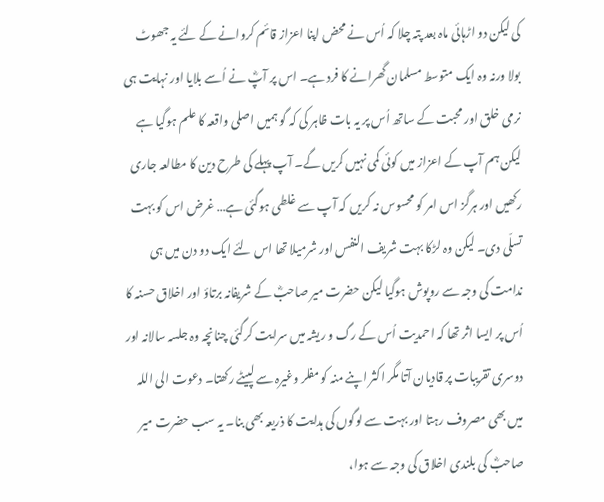کی لیکن دو اڑہائی ماہ بعد پتہ چلا کہ اُس نے محض اپنا اعزاز قائم کروانے کے لئے یہ جھوٹ بولا ورنہ وہ ایک متوسط مسلمان گھرانے کا فرد ہے۔ اس پر آپؓ نے اُسے بلایا اور نہایت ہی نرمی خلق اور محبت کے ساتھ اُس پر یہ بات ظاہر کی کہ گو ہمیں اصلی واقعہ کا علم ہوگیا ہے لیکن ہم آپ کے اعزاز میں کوئی کمی نہیں کریں گے۔ آپ پہلے کی طرح دین کا مطالعہ جاری رکھیں اور ہرگز اس امر کو محسوس نہ کریں کہ آپ سے غلطی ہوگئی ہے… غرض اس کو بہت تسلّی دی۔ لیکن وہ لڑکا بہت شریف النفس اور شرمیلا تھا اس لئے ایک دو دن میں ہی ندامت کی وجہ سے روپوش ہوگیا لیکن حضرت میر صاحبؓ کے شریفانہ برتاؤ اور اخلاق حسنہ کا اُس پر ایسا اثر تھا کہ احمدیت اُس کے رگ و ریشہ میں سرایت کرگئی چنانچہ وہ جلسہ سالانہ اور دوسری تقریبات پر قادیان آتا مگر اکثر اپنے منہ کو مفلر وغیرہ سے لپیٹے رکھتا۔ دعوت الی اللہ میں بھی مصروف رہتا اور بہت سے لوگوں کی ہدایت کا ذریعہ بھی بنا۔ یہ سب حضرت میر صاحبؓ کی بلندی اخلاق کی وجہ سے ہوا،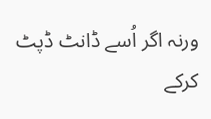ورنہ اگر اُسے ڈانٹ ڈپٹ کرکے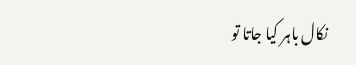نکال باہر کیا جاتا تو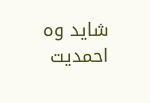شاید وہ احمدیت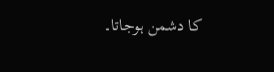کا دشمن ہوجاتا۔